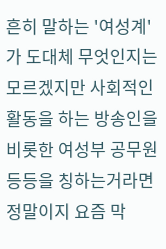흔히 말하는 '여성계'가 도대체 무엇인지는 모르겠지만 사회적인 활동을 하는 방송인을 비롯한 여성부 공무원등등을 칭하는거라면 정말이지 요즘 막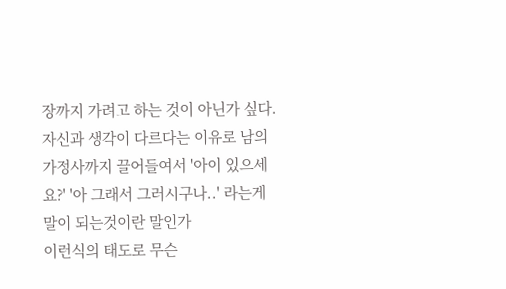장까지 가려고 하는 것이 아닌가 싶다.
자신과 생각이 다르다는 이유로 남의 가정사까지 끌어들여서 '아이 있으세 요?' '아 그래서 그러시구나..' 라는게 말이 되는것이란 말인가
이런식의 태도로 무슨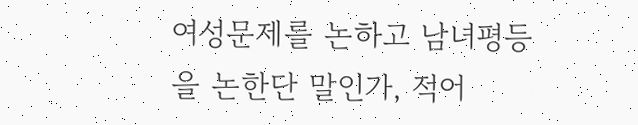여성문제를 논하고 남녀평등을 논한단 말인가, 적어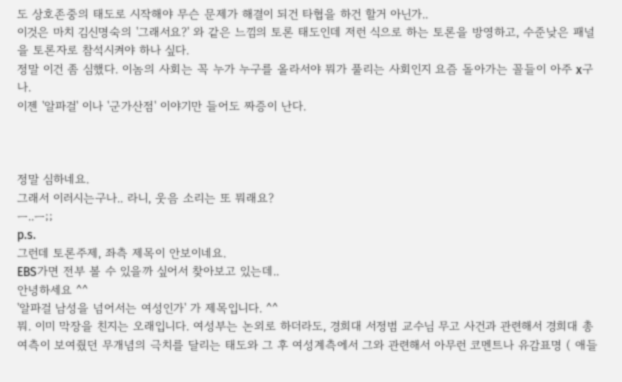도 상호존중의 태도로 시작해야 무슨 문제가 해결이 되건 타협을 하건 할거 아닌가..
이것은 마치 김신명숙의 '그래서요?' 와 같은 느낌의 토론 태도인데 저런 식으로 하는 토론을 방영하고, 수준낮은 패널을 토론자로 참석시켜야 하나 싶다.
정말 이건 좀 심했다. 이놈의 사회는 꼭 누가 누구를 올라서야 뭐가 풀리는 사회인지 요즘 돌아가는 꼴들이 아주 x구나.
이젠 '알파걸' 이나 '군가산점' 이야기만 들어도 짜증이 난다.



정말 심하네요.
그래서 이러시는구나.. 라니, 웃음 소리는 또 뭐래요?
ㅡ..ㅡ;;
p.s.
그런데 토론주제, 좌측 제목이 안보이네요.
EBS가면 전부 볼 수 있을까 싶어서 찾아보고 있는데..
안녕하세요 ^^
'알파걸 남성을 넘어서는 여성인가' 가 제목입니다. ^^
뭐. 이미 막장을 친지는 오래입니다. 여성부는 논외로 하더라도, 경희대 서정범 교수님 무고 사건과 관련해서 경희대 총여측이 보여줬던 무개념의 극치를 달리는 태도와 그 후 여성계측에서 그와 관련해서 아무런 코멘트나 유감표명 ( 애들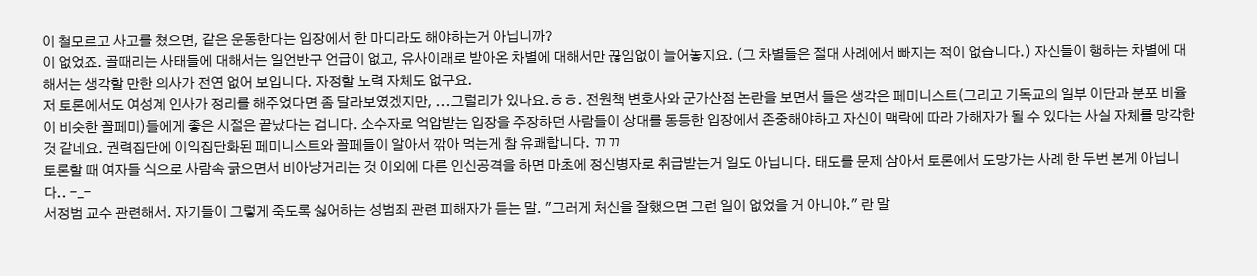이 철모르고 사고를 쳤으면, 같은 운동한다는 입장에서 한 마디라도 해야하는거 아닙니까?
이 없었죠. 골때리는 사태들에 대해서는 일언반구 언급이 없고, 유사이래로 받아온 차별에 대해서만 끊임없이 늘어놓지요. (그 차별들은 절대 사례에서 빠지는 적이 없습니다.) 자신들이 행하는 차별에 대해서는 생각할 만한 의사가 전연 없어 보입니다. 자정할 노력 자체도 없구요.
저 토론에서도 여성계 인사가 정리를 해주었다면 좀 달라보였겠지만, ...그럴리가 있나요.ㅎㅎ. 전원책 변호사와 군가산점 논란을 보면서 들은 생각은 페미니스트(그리고 기독교의 일부 이단과 분포 비율이 비슷한 꼴페미)들에게 좋은 시절은 끝났다는 겁니다. 소수자로 억압받는 입장을 주장하던 사람들이 상대를 동등한 입장에서 존중해야하고 자신이 맥락에 따라 가해자가 될 수 있다는 사실 자체를 망각한 것 같네요. 권력집단에 이익집단화된 페미니스트와 꼴페들이 알아서 깎아 먹는게 참 유쾌합니다. ㄲㄲ
토론할 때 여자들 식으로 사람속 긁으면서 비아냥거리는 것 이외에 다른 인신공격을 하면 마초에 정신병자로 취급받는거 일도 아닙니다. 태도를 문제 삼아서 토론에서 도망가는 사례 한 두번 본게 아닙니다.. -_-
서정범 교수 관련해서. 자기들이 그렇게 죽도록 싫어하는 성범죄 관련 피해자가 듣는 말. "그러게 처신을 잘했으면 그런 일이 없었을 거 아니야." 란 말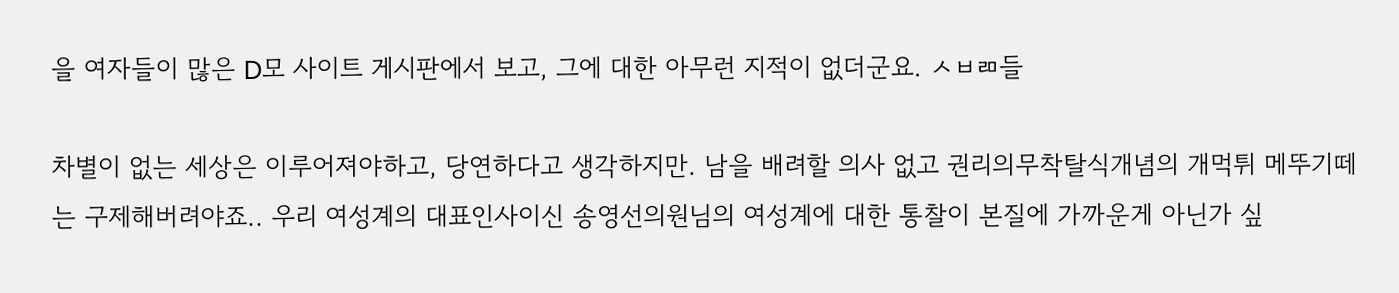을 여자들이 많은 D모 사이트 게시판에서 보고, 그에 대한 아무런 지적이 없더군요. ㅅㅂㄻ들

차별이 없는 세상은 이루어져야하고, 당연하다고 생각하지만. 남을 배려할 의사 없고 권리의무착탈식개념의 개먹튀 메뚜기떼는 구제해버려야죠.. 우리 여성계의 대표인사이신 송영선의원님의 여성계에 대한 통찰이 본질에 가까운게 아닌가 싶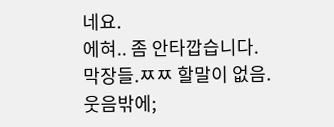네요.
에혀.. 좀 안타깝습니다.
막장들.ㅉㅉ 할말이 없음.
웃음밖에;